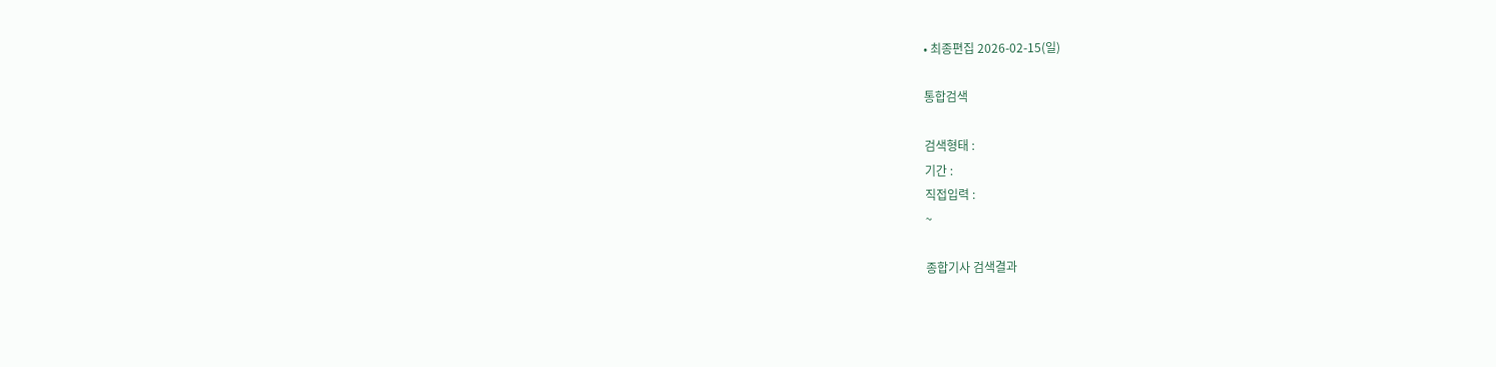• 최종편집 2026-02-15(일)

통합검색

검색형태 :
기간 :
직접입력 :
~

종합기사 검색결과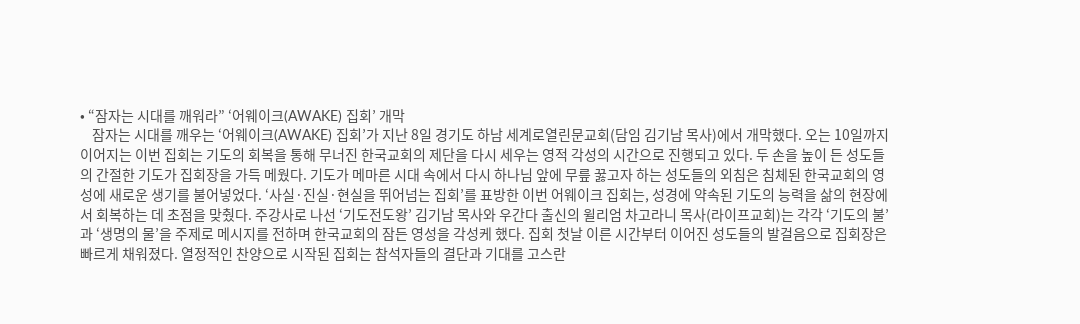• “잠자는 시대를 깨워라” ‘어웨이크(AWAKE) 집회’ 개막
    잠자는 시대를 깨우는 ‘어웨이크(AWAKE) 집회’가 지난 8일 경기도 하남 세계로열린문교회(담임 김기남 목사)에서 개막했다. 오는 10일까지 이어지는 이번 집회는 기도의 회복을 통해 무너진 한국교회의 제단을 다시 세우는 영적 각성의 시간으로 진행되고 있다. 두 손을 높이 든 성도들의 간절한 기도가 집회장을 가득 메웠다. 기도가 메마른 시대 속에서 다시 하나님 앞에 무릎 꿇고자 하는 성도들의 외침은 침체된 한국교회의 영성에 새로운 생기를 불어넣었다. ‘사실·진실·현실을 뛰어넘는 집회’를 표방한 이번 어웨이크 집회는, 성경에 약속된 기도의 능력을 삶의 현장에서 회복하는 데 초점을 맞췄다. 주강사로 나선 ‘기도전도왕’ 김기남 목사와 우간다 출신의 윌리엄 차고라니 목사(라이프교회)는 각각 ‘기도의 불’과 ‘생명의 물’을 주제로 메시지를 전하며 한국교회의 잠든 영성을 각성케 했다. 집회 첫날 이른 시간부터 이어진 성도들의 발걸음으로 집회장은 빠르게 채워졌다. 열정적인 찬양으로 시작된 집회는 참석자들의 결단과 기대를 고스란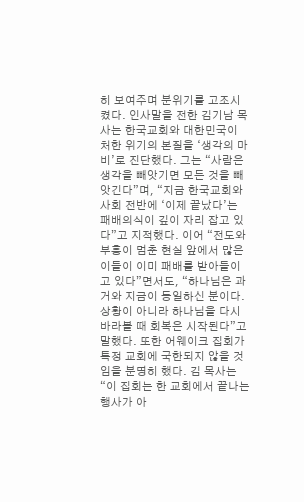히 보여주며 분위기를 고조시켰다. 인사말을 전한 김기남 목사는 한국교회와 대한민국이 처한 위기의 본질을 ‘생각의 마비’로 진단했다. 그는 “사람은 생각을 빼앗기면 모든 것을 빼앗긴다”며, “지금 한국교회와 사회 전반에 ‘이제 끝났다’는 패배의식이 깊이 자리 잡고 있다”고 지적했다. 이어 “전도와 부흥이 멈춘 현실 앞에서 많은 이들이 이미 패배를 받아들이고 있다”면서도, “하나님은 과거와 지금이 동일하신 분이다. 상황이 아니라 하나님을 다시 바라볼 때 회복은 시작된다”고 말했다. 또한 어웨이크 집회가 특정 교회에 국한되지 않을 것임을 분명히 했다. 김 목사는 “이 집회는 한 교회에서 끝나는 행사가 아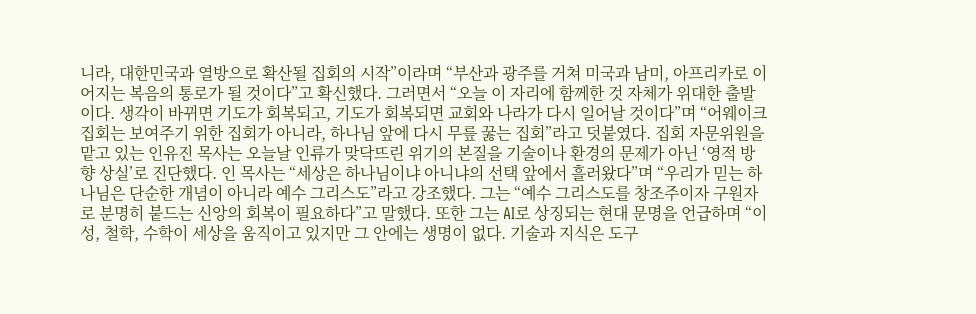니라, 대한민국과 열방으로 확산될 집회의 시작”이라며 “부산과 광주를 거쳐 미국과 남미, 아프리카로 이어지는 복음의 통로가 될 것이다”고 확신했다. 그러면서 “오늘 이 자리에 함께한 것 자체가 위대한 출발이다. 생각이 바뀌면 기도가 회복되고, 기도가 회복되면 교회와 나라가 다시 일어날 것이다”며 “어웨이크 집회는 보여주기 위한 집회가 아니라, 하나님 앞에 다시 무릎 꿇는 집회”라고 덧붙였다. 집회 자문위원을 맡고 있는 인유진 목사는 오늘날 인류가 맞닥뜨린 위기의 본질을 기술이나 환경의 문제가 아닌 ‘영적 방향 상실’로 진단했다. 인 목사는 “세상은 하나님이냐 아니냐의 선택 앞에서 흘러왔다”며 “우리가 믿는 하나님은 단순한 개념이 아니라 예수 그리스도”라고 강조했다. 그는 “예수 그리스도를 창조주이자 구원자로 분명히 붙드는 신앙의 회복이 필요하다”고 말했다. 또한 그는 AI로 상징되는 현대 문명을 언급하며 “이성, 철학, 수학이 세상을 움직이고 있지만 그 안에는 생명이 없다. 기술과 지식은 도구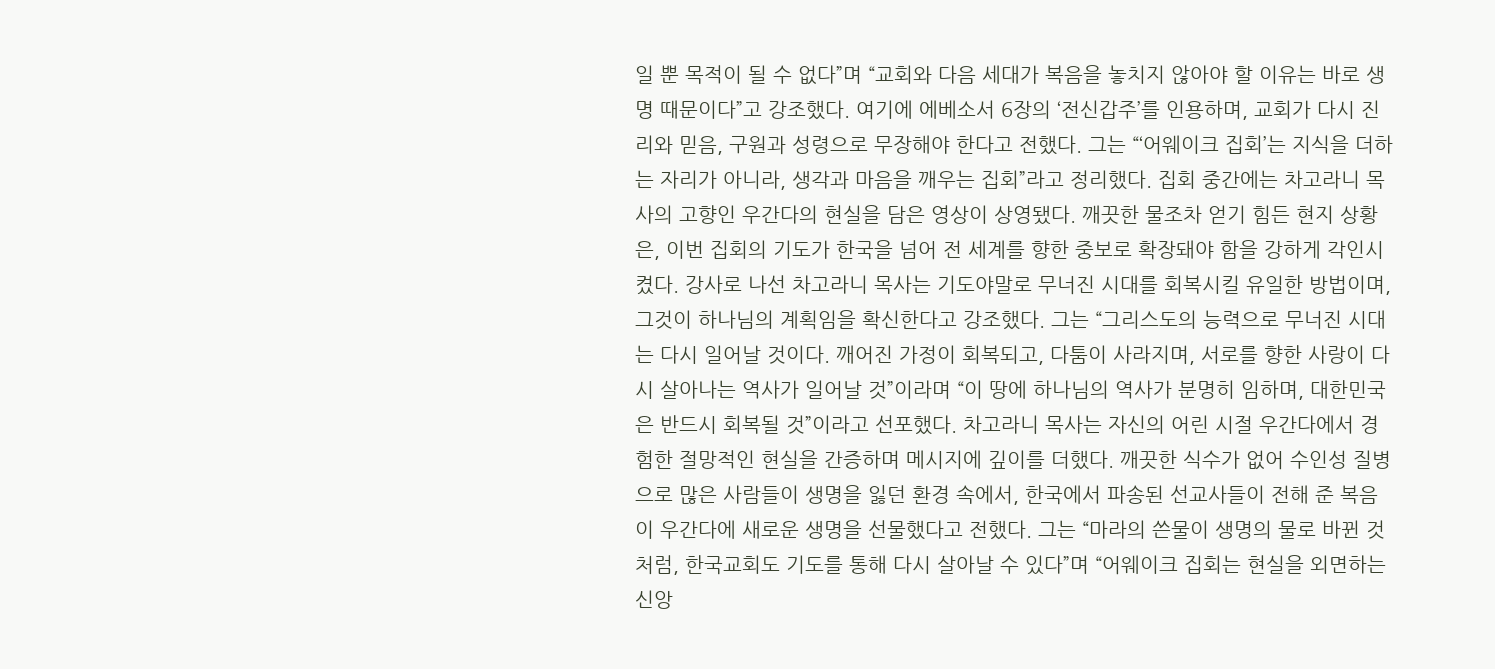일 뿐 목적이 될 수 없다”며 “교회와 다음 세대가 복음을 놓치지 않아야 할 이유는 바로 생명 때문이다”고 강조했다. 여기에 에베소서 6장의 ‘전신갑주’를 인용하며, 교회가 다시 진리와 믿음, 구원과 성령으로 무장해야 한다고 전했다. 그는 “‘어웨이크 집회’는 지식을 더하는 자리가 아니라, 생각과 마음을 깨우는 집회”라고 정리했다. 집회 중간에는 차고라니 목사의 고향인 우간다의 현실을 담은 영상이 상영됐다. 깨끗한 물조차 얻기 힘든 현지 상황은, 이번 집회의 기도가 한국을 넘어 전 세계를 향한 중보로 확장돼야 함을 강하게 각인시켰다. 강사로 나선 차고라니 목사는 기도야말로 무너진 시대를 회복시킬 유일한 방법이며, 그것이 하나님의 계획임을 확신한다고 강조했다. 그는 “그리스도의 능력으로 무너진 시대는 다시 일어날 것이다. 깨어진 가정이 회복되고, 다툼이 사라지며, 서로를 향한 사랑이 다시 살아나는 역사가 일어날 것”이라며 “이 땅에 하나님의 역사가 분명히 임하며, 대한민국은 반드시 회복될 것”이라고 선포했다. 차고라니 목사는 자신의 어린 시절 우간다에서 경험한 절망적인 현실을 간증하며 메시지에 깊이를 더했다. 깨끗한 식수가 없어 수인성 질병으로 많은 사람들이 생명을 잃던 환경 속에서, 한국에서 파송된 선교사들이 전해 준 복음이 우간다에 새로운 생명을 선물했다고 전했다. 그는 “마라의 쓴물이 생명의 물로 바뀐 것처럼, 한국교회도 기도를 통해 다시 살아날 수 있다”며 “어웨이크 집회는 현실을 외면하는 신앙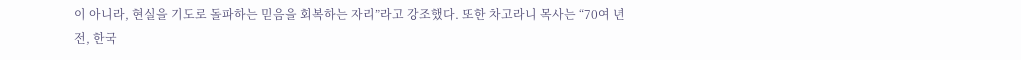이 아니라, 현실을 기도로 돌파하는 믿음을 회복하는 자리”라고 강조했다. 또한 차고라니 목사는 “70여 년 전, 한국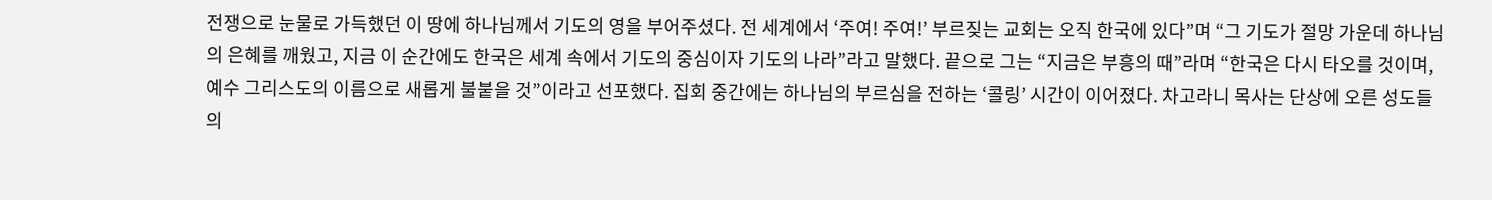전쟁으로 눈물로 가득했던 이 땅에 하나님께서 기도의 영을 부어주셨다. 전 세계에서 ‘주여! 주여!’ 부르짖는 교회는 오직 한국에 있다”며 “그 기도가 절망 가운데 하나님의 은혜를 깨웠고, 지금 이 순간에도 한국은 세계 속에서 기도의 중심이자 기도의 나라”라고 말했다. 끝으로 그는 “지금은 부흥의 때”라며 “한국은 다시 타오를 것이며, 예수 그리스도의 이름으로 새롭게 불붙을 것”이라고 선포했다. 집회 중간에는 하나님의 부르심을 전하는 ‘콜링’ 시간이 이어졌다. 차고라니 목사는 단상에 오른 성도들의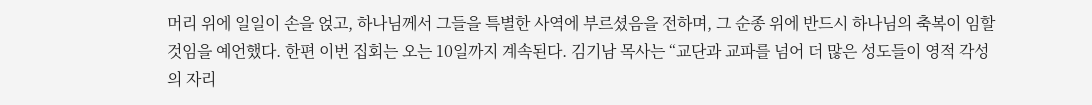머리 위에 일일이 손을 얹고, 하나님께서 그들을 특별한 사역에 부르셨음을 전하며, 그 순종 위에 반드시 하나님의 축복이 임할 것임을 예언했다. 한편 이번 집회는 오는 10일까지 계속된다. 김기남 목사는 “교단과 교파를 넘어 더 많은 성도들이 영적 각성의 자리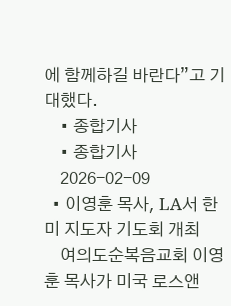에 함께하길 바란다”고 기대했다.
    • 종합기사
    • 종합기사
    2026-02-09
  • 이영훈 목사, LA서 한미 지도자 기도회 개최
    여의도순복음교회 이영훈 목사가 미국 로스앤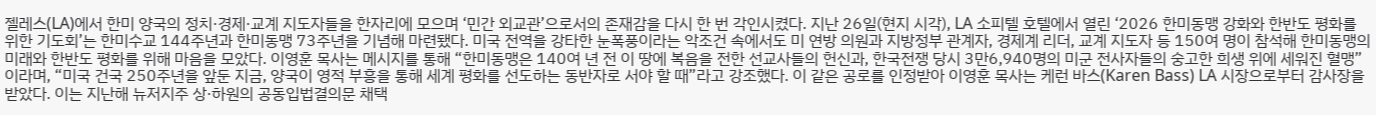젤레스(LA)에서 한미 양국의 정치·경제·교계 지도자들을 한자리에 모으며 ‘민간 외교관’으로서의 존재감을 다시 한 번 각인시켰다. 지난 26일(현지 시각), LA 소피텔 호텔에서 열린 ‘2026 한미동맹 강화와 한반도 평화를 위한 기도회’는 한미수교 144주년과 한미동맹 73주년을 기념해 마련됐다. 미국 전역을 강타한 눈폭풍이라는 악조건 속에서도 미 연방 의원과 지방정부 관계자, 경제계 리더, 교계 지도자 등 150여 명이 참석해 한미동맹의 미래와 한반도 평화를 위해 마음을 모았다. 이영훈 목사는 메시지를 통해 “한미동맹은 140여 년 전 이 땅에 복음을 전한 선교사들의 헌신과, 한국전쟁 당시 3만6,940명의 미군 전사자들의 숭고한 희생 위에 세워진 혈맹”이라며, “미국 건국 250주년을 앞둔 지금, 양국이 영적 부흥을 통해 세계 평화를 선도하는 동반자로 서야 할 때”라고 강조했다. 이 같은 공로를 인정받아 이영훈 목사는 케런 바스(Karen Bass) LA 시장으로부터 감사장을 받았다. 이는 지난해 뉴저지주 상·하원의 공동입법결의문 채택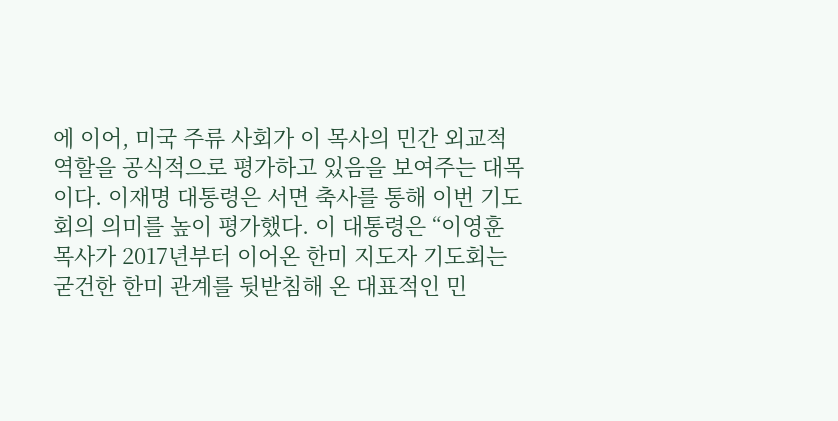에 이어, 미국 주류 사회가 이 목사의 민간 외교적 역할을 공식적으로 평가하고 있음을 보여주는 대목이다. 이재명 대통령은 서면 축사를 통해 이번 기도회의 의미를 높이 평가했다. 이 대통령은 “이영훈 목사가 2017년부터 이어온 한미 지도자 기도회는 굳건한 한미 관계를 뒷받침해 온 대표적인 민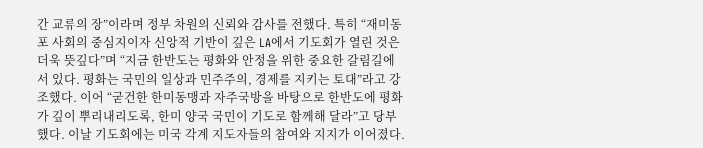간 교류의 장”이라며 정부 차원의 신뢰와 감사를 전했다. 특히 “재미동포 사회의 중심지이자 신앙적 기반이 깊은 LA에서 기도회가 열린 것은 더욱 뜻깊다”며 “지금 한반도는 평화와 안정을 위한 중요한 갈림길에 서 있다. 평화는 국민의 일상과 민주주의, 경제를 지키는 토대”라고 강조했다. 이어 “굳건한 한미동맹과 자주국방을 바탕으로 한반도에 평화가 깊이 뿌리내리도록, 한미 양국 국민이 기도로 함께해 달라”고 당부했다. 이날 기도회에는 미국 각계 지도자들의 참여와 지지가 이어졌다.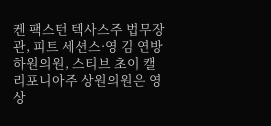켄 팩스턴 텍사스주 법무장관, 피트 세션스·영 김 연방 하원의원, 스티브 초이 캘리포니아주 상원의원은 영상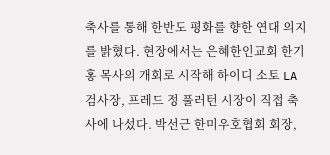축사를 통해 한반도 평화를 향한 연대 의지를 밝혔다. 현장에서는 은혜한인교회 한기홍 목사의 개회로 시작해 하이디 소토 LA 검사장, 프레드 정 풀러턴 시장이 직접 축사에 나섰다. 박선근 한미우호협회 회장,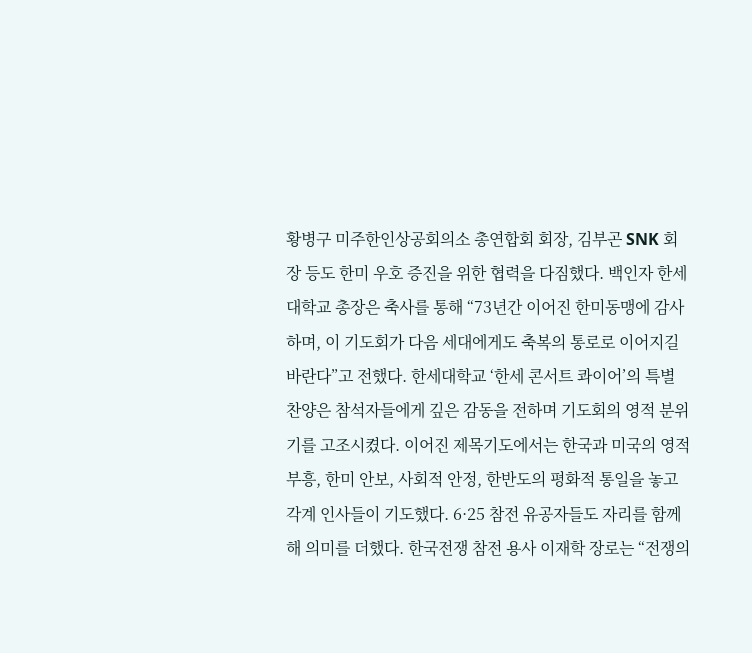황병구 미주한인상공회의소 총연합회 회장, 김부곤 SNK 회장 등도 한미 우호 증진을 위한 협력을 다짐했다. 백인자 한세대학교 총장은 축사를 통해 “73년간 이어진 한미동맹에 감사하며, 이 기도회가 다음 세대에게도 축복의 통로로 이어지길 바란다”고 전했다. 한세대학교 ‘한세 콘서트 콰이어’의 특별 찬양은 참석자들에게 깊은 감동을 전하며 기도회의 영적 분위기를 고조시켰다. 이어진 제목기도에서는 한국과 미국의 영적 부흥, 한미 안보, 사회적 안정, 한반도의 평화적 통일을 놓고 각계 인사들이 기도했다. 6·25 참전 유공자들도 자리를 함께해 의미를 더했다. 한국전쟁 참전 용사 이재학 장로는 “전쟁의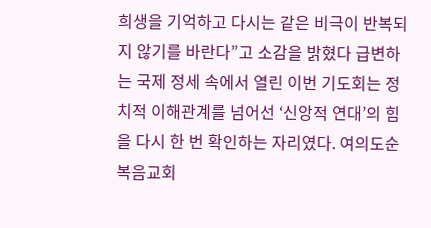희생을 기억하고 다시는 같은 비극이 반복되지 않기를 바란다”고 소감을 밝혔다 급변하는 국제 정세 속에서 열린 이번 기도회는 정치적 이해관계를 넘어선 ‘신앙적 연대’의 힘을 다시 한 번 확인하는 자리였다. 여의도순복음교회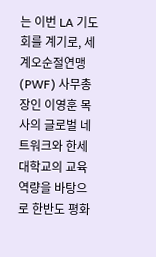는 이번 LA 기도회를 계기로, 세계오순절연맹(PWF) 사무총장인 이영훈 목사의 글로벌 네트워크와 한세대학교의 교육 역량을 바탕으로 한반도 평화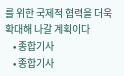를 위한 국제적 협력을 더욱 확대해 나갈 계획이다
    • 종합기사
    • 종합기사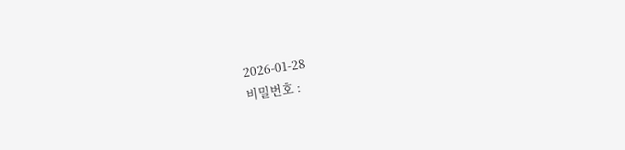2026-01-28
비밀번호 :